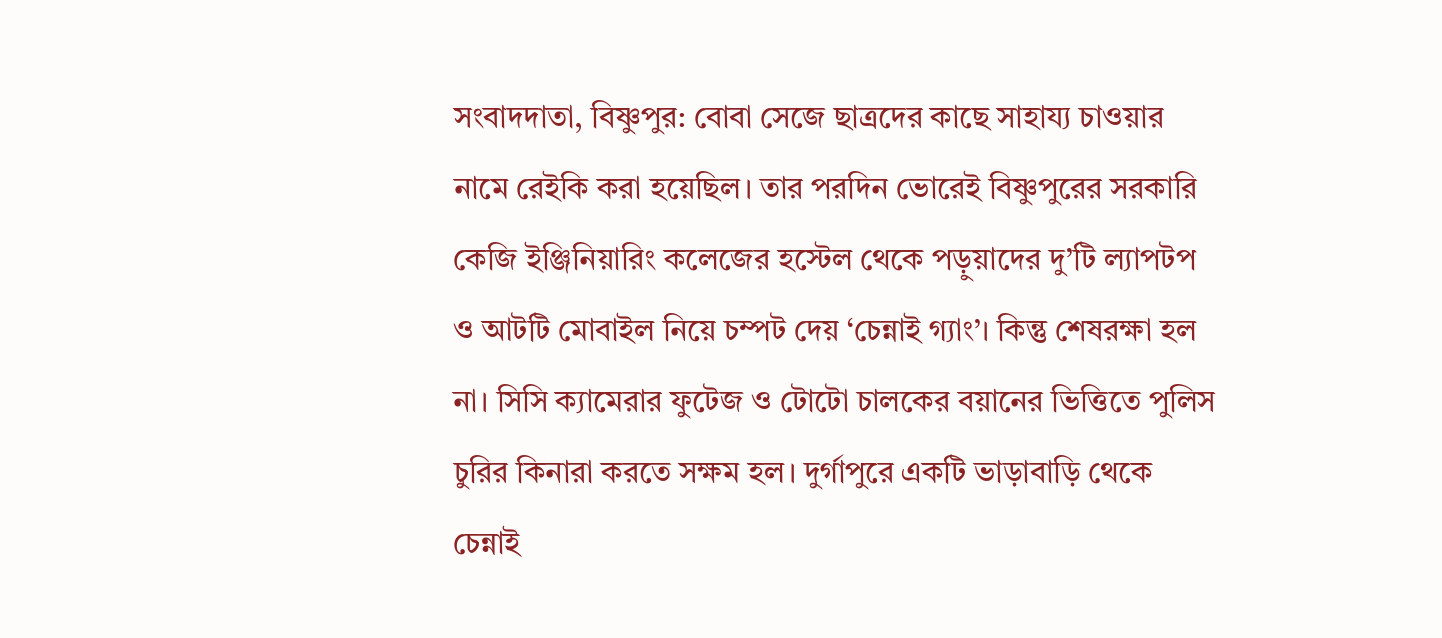সংবাদদাতা, বিষ্ণুপুর: বোবা সেজে ছাত্রদের কাছে সাহায্য চাওয়ার নামে রেইকি করা হয়েছিল। তার পরদিন ভোরেই বিষ্ণুপুরের সরকারি কেজি ইঞ্জিনিয়ারিং কলেজের হস্টেল থেকে পড়ুয়াদের দু’টি ল্যাপটপ ও আটটি মোবাইল নিয়ে চম্পট দেয় ‘চেন্নাই গ্যাং’। কিন্তু শেষরক্ষা হল না। সিসি ক্যামেরার ফুটেজ ও টোটো চালকের বয়ানের ভিত্তিতে পুলিস চুরির কিনারা করতে সক্ষম হল। দুর্গাপুরে একটি ভাড়াবাড়ি থেকে চেন্নাই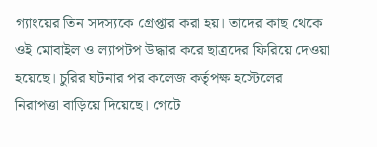গ্যাংয়ের তিন সদস্যকে গ্রেপ্তার করা হয়। তাদের কাছ থেকে ওই মোবাইল ও ল্যাপটপ উদ্ধার করে ছাত্রদের ফিরিয়ে দেওয়া হয়েছে। চুরির ঘটনার পর কলেজ কর্তৃপক্ষ হস্টেলের নিরাপত্তা বাড়িয়ে দিয়েছে। গেটে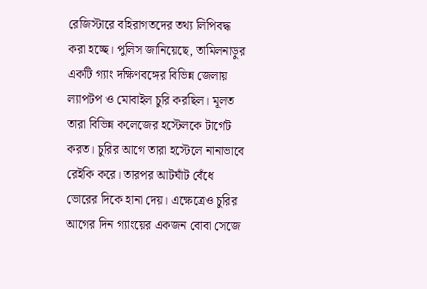রেজিস্টারে বহিরাগতদের তথ্য লিপিবদ্ধ করা হচ্ছে। পুলিস জানিয়েছে, তামিলনাড়ুর একটি গ্যাং দক্ষিণবঙ্গের বিভিন্ন জেলায় ল্যাপটপ ও মোবাইল চুরি করছিল। মূলত তারা বিভিন্ন কলেজের হস্টেলকে টার্গেট করত। চুরির আগে তারা হস্টেলে নানাভাবে রেইকি করে। তারপর আটঘাঁট বেঁধে ভোরের দিকে হানা দেয়। এক্ষেত্রেও চুরির আগের দিন গ্যাংয়ের একজন বোবা সেজে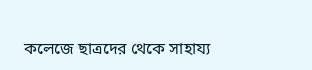কলেজে ছাত্রদের থেকে সাহায্য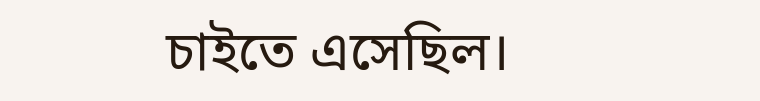চাইতে এসেছিল।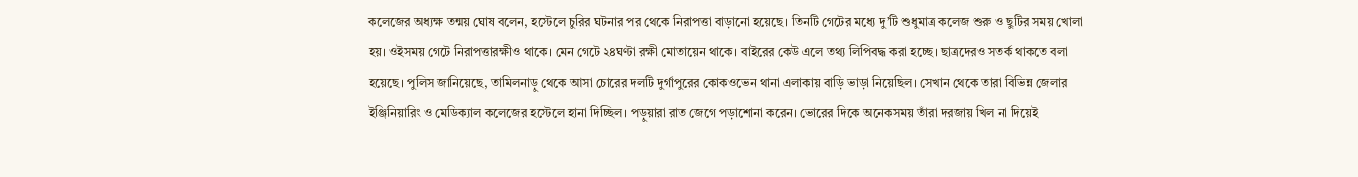কলেজের অধ্যক্ষ তন্ময় ঘোষ বলেন, হস্টেলে চুরির ঘটনার পর থেকে নিরাপত্তা বাড়ানো হয়েছে। তিনটি গেটের মধ্যে দু’টি শুধুমাত্র কলেজ শুরু ও ছুটির সময় খোলা হয়। ওইসময় গেটে নিরাপত্তারক্ষীও থাকে। মেন গেটে ২৪ঘণ্টা রক্ষী মোতায়েন থাকে। বাইরের কেউ এলে তথ্য লিপিবদ্ধ করা হচ্ছে। ছাত্রদেরও সতর্ক থাকতে বলা হয়েছে। পুলিস জানিয়েছে, তামিলনাড়ু থেকে আসা চোরের দলটি দুর্গাপুরের কোকওভেন থানা এলাকায় বাড়ি ভাড়া নিয়েছিল। সেখান থেকে তারা বিভিন্ন জেলার ইঞ্জিনিয়ারিং ও মেডিক্যাল কলেজের হস্টেলে হানা দিচ্ছিল। পড়ুয়ারা রাত জেগে পড়াশোনা করেন। ভোরের দিকে অনেকসময় তাঁরা দরজায় খিল না দিয়েই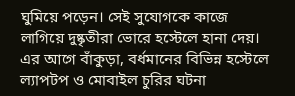ঘুমিয়ে পড়েন। সেই সুযোগকে কাজে লাগিয়ে দুষ্কৃতীরা ভোরে হস্টেলে হানা দেয়। এর আগে বাঁকুড়া, বর্ধমানের বিভিন্ন হস্টেলে ল্যাপটপ ও মোবাইল চুরির ঘটনা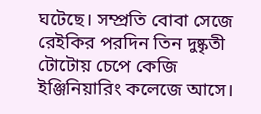ঘটেছে। সম্প্রতি বোবা সেজে রেইকির পরদিন তিন দুষ্কৃতী টোটোয় চেপে কেজি ইঞ্জিনিয়ারিং কলেজে আসে।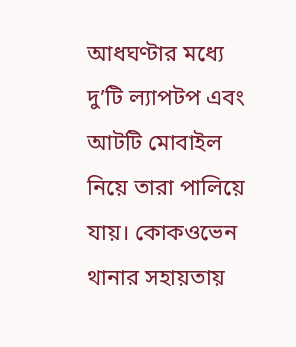আধঘণ্টার মধ্যে দু’টি ল্যাপটপ এবং আটটি মোবাইল নিয়ে তারা পালিয়ে যায়। কোকওভেন থানার সহায়তায়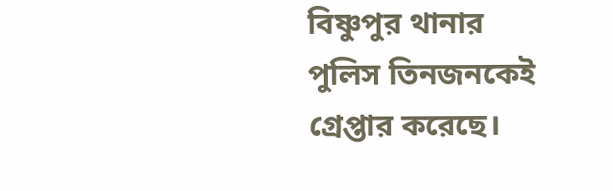বিষ্ণুপুর থানার পুলিস তিনজনকেই গ্রেপ্তার করেছে।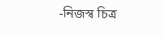-নিজস্ব চিত্র